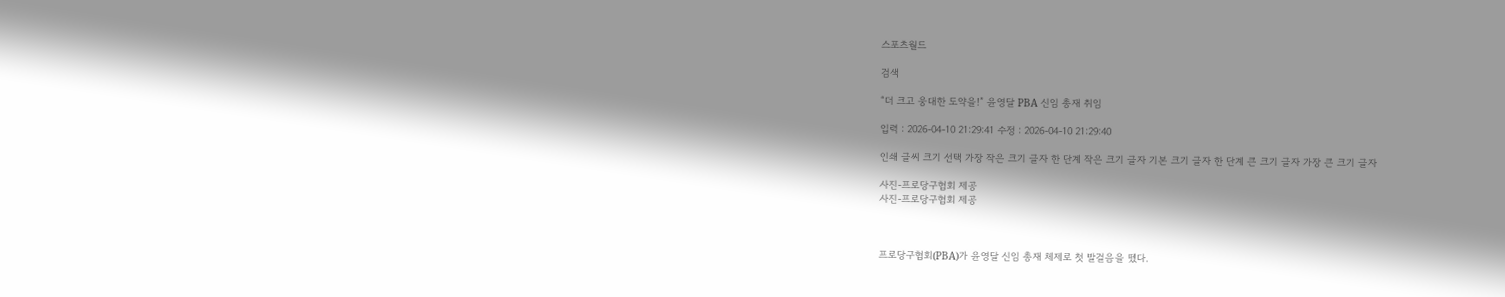스포츠월드

검색

“더 크고 웅대한 도약을!” 윤영달 PBA 신임 총재 취임

입력 : 2026-04-10 21:29:41 수정 : 2026-04-10 21:29:40

인쇄 글씨 크기 선택 가장 작은 크기 글자 한 단계 작은 크기 글자 기본 크기 글자 한 단계 큰 크기 글자 가장 큰 크기 글자

사진-프로당구협회 제공
사진-프로당구협회 제공



프로당구협회(PBA)가 윤영달 신임 총재 체제로 첫 발걸음을 뗐다.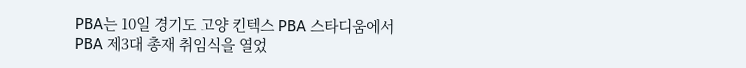PBA는 10일 경기도 고양 킨텍스 PBA 스타디움에서 PBA 제3대 총재 취임식을 열었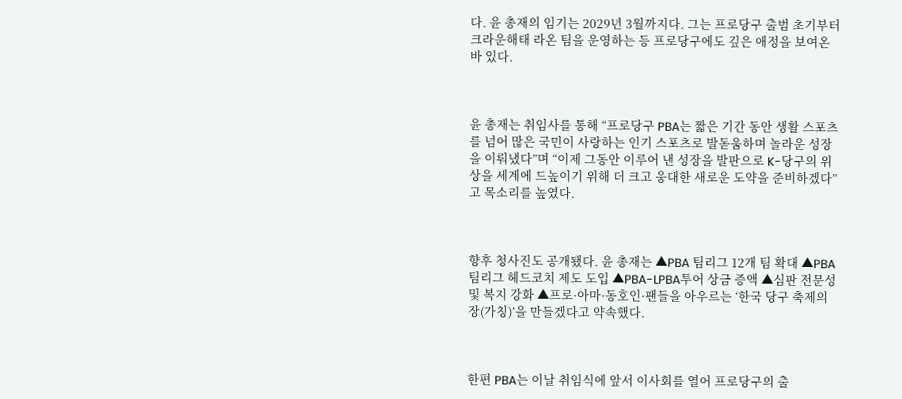다. 윤 총재의 임기는 2029년 3월까지다. 그는 프로당구 출범 초기부터 크라운해태 라온 팀을 운영하는 등 프로당구에도 깊은 애정을 보여온 바 있다.



윤 총재는 취임사를 통해 “프로당구 PBA는 짧은 기간 동안 생활 스포츠를 넘어 많은 국민이 사랑하는 인기 스포츠로 발돋움하며 놀라운 성장을 이뤄냈다”며 “이제 그동안 이루어 낸 성장을 발판으로 K-당구의 위상을 세계에 드높이기 위해 더 크고 웅대한 새로운 도약을 준비하겠다”고 목소리를 높였다.



향후 청사진도 공개됐다. 윤 총재는 ▲PBA 팀리그 12개 팀 확대 ▲PBA 팀리그 헤드코치 제도 도입 ▲PBA-LPBA투어 상금 증액 ▲심판 전문성 및 복지 강화 ▲프로·아마·동호인·팬들을 아우르는 ‘한국 당구 축제의 장(가칭)’을 만들겠다고 약속했다.



한편 PBA는 이날 취임식에 앞서 이사회를 열어 프로당구의 출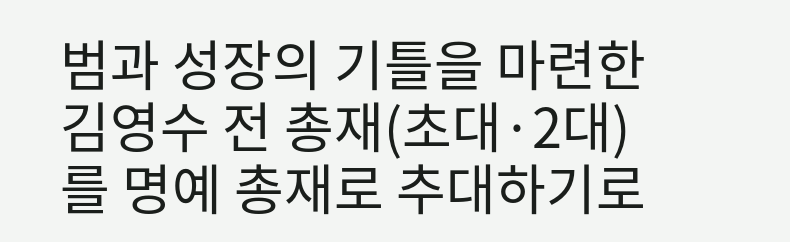범과 성장의 기틀을 마련한 김영수 전 총재(초대·2대)를 명예 총재로 추대하기로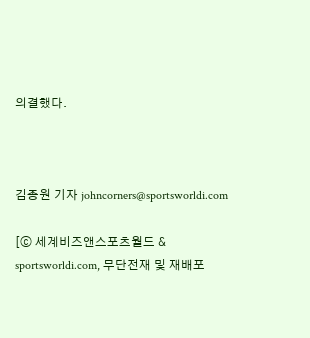의결했다.



김종원 기자 johncorners@sportsworldi.com

[ⓒ 세계비즈앤스포츠월드 & sportsworldi.com, 무단전재 및 재배포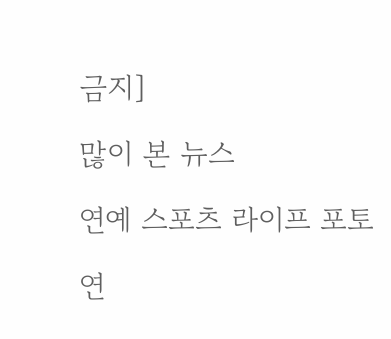금지]

많이 본 뉴스

연예 스포츠 라이프 포토

연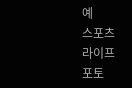예
스포츠
라이프
포토